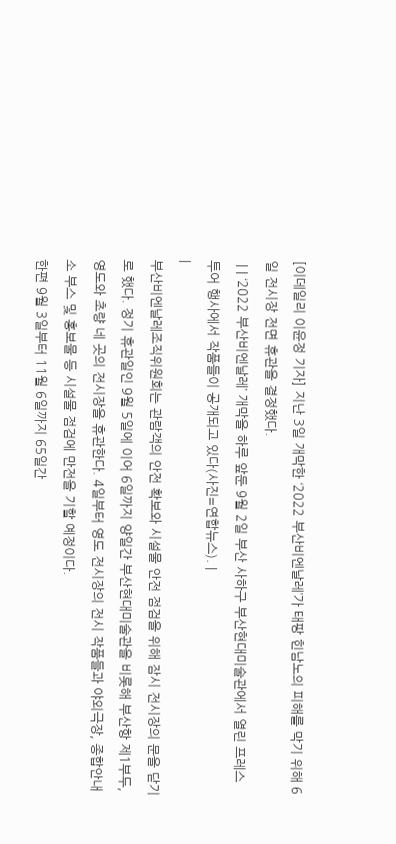[이데일리 이윤정 기자] 지난 3일 개막한 ‘2022 부산비엔날레’가 태팡 힌남노의 피해를 막기 위해 6일 전시장 전면 휴관을 결정했다.
 | | ‘2022 부산비엔날레’ 개막을 하루 앞둔 9월 2일 부산 사하구 부산현대미술관에서 열린 프레스 투어 행사에서 작품들이 공개되고 있다(사진=연합뉴스). |
|
부산비엔날레조직위원회는 관람객의 안전 확보와 시설물 안전 점검을 위해 잠시 전시장의 문을 닫기로 했다. 정기 휴관일인 9월 5일에 이어 6일까지 양일간 부산현대미술관을 비롯해 부산항 제1부두, 영도와 초량 네 곳의 전시장을 휴관한다. 4일부터 영도 전시장의 전시 작품들과 야외극장, 종합안내소 부스 및 홍보물 등 시설물 점검에 만전을 기할 예정이다.
한편 9월 3일부터 11월 6일까지 65일간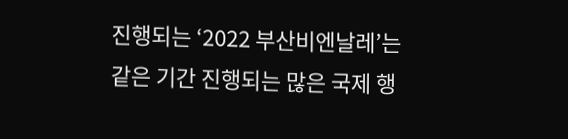진행되는 ‘2022 부산비엔날레’는 같은 기간 진행되는 많은 국제 행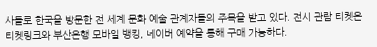사들로 한국을 방문한 전 세계 문화 예술 관계자들의 주목을 받고 있다. 전시 관람 티켓은 티켓링크와 부산은행 모바일 뱅킹, 네이버 예약을 통해 구매 가능하다.